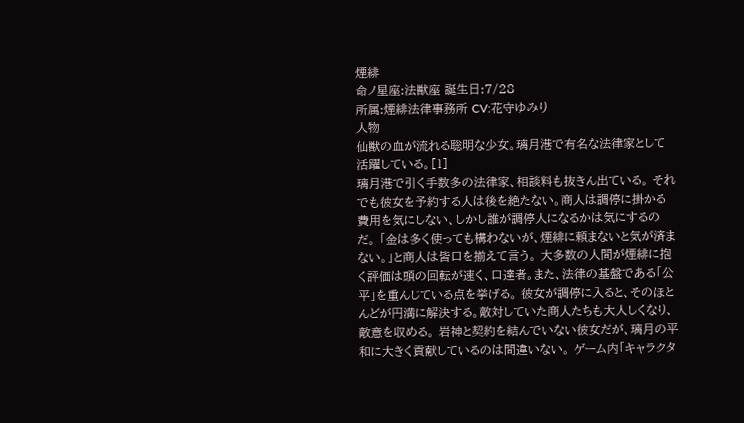煙緋
命ノ星座:法獣座 誕生日:7/28
所属:煙緋法律事務所 CV:花守ゆみり
人物
仙獣の血が流れる聡明な少女。璃月港で有名な法律家として活躍している。[1]
璃月港で引く手数多の法律家、相談料も抜きん出ている。 それでも彼女を予約する人は後を絶たない。商人は調停に掛かる費用を気にしない、しかし誰が調停人になるかは気にするのだ。 「金は多く使っても構わないが、煙緋に頼まないと気が済まない。」と商人は皆口を揃えて言う。 大多数の人間が煙緋に抱く評価は頭の回転が速く、口達者。また、法律の基盤である「公平」を重んじている点を挙げる。 彼女が調停に入ると、そのほとんどが円満に解決する。敵対していた商人たちも大人しくなり、敵意を収める。 岩神と契約を結んでいない彼女だが、璃月の平和に大きく貢献しているのは間違いない。 ゲーム内「キャラクタ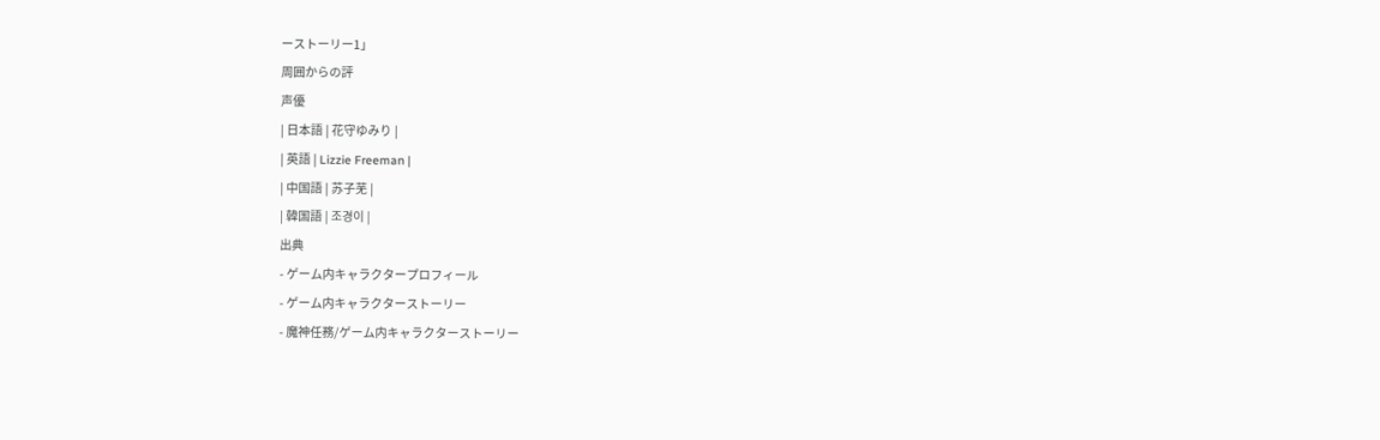ーストーリー1」
周囲からの評
声優
| 日本語 | 花守ゆみり |
| 英語 | Lizzie Freeman |
| 中国語 | 苏子芜 |
| 韓国語 | 조경이 |
出典
- ゲーム内キャラクタープロフィール
- ゲーム内キャラクターストーリー
- 魔神任務/ゲーム内キャラクターストーリー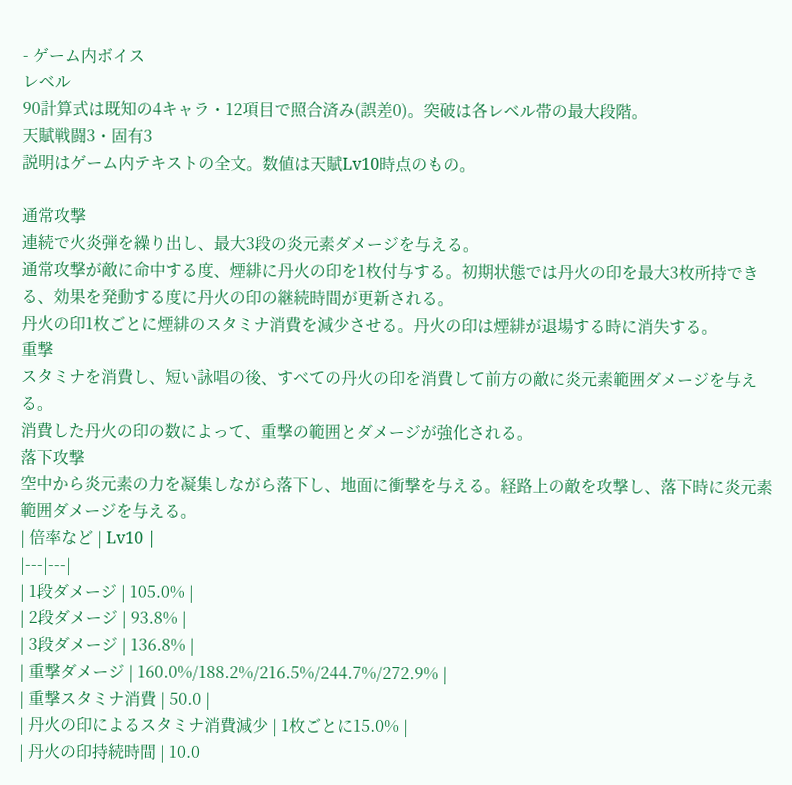- ゲーム内ボイス
レベル
90計算式は既知の4キャラ・12項目で照合済み(誤差0)。突破は各レベル帯の最大段階。
天賦戦闘3・固有3
説明はゲーム内テキストの全文。数値は天賦Lv10時点のもの。

通常攻撃
連続で火炎弾を繰り出し、最大3段の炎元素ダメージを与える。
通常攻撃が敵に命中する度、煙緋に丹火の印を1枚付与する。初期状態では丹火の印を最大3枚所持できる、効果を発動する度に丹火の印の継続時間が更新される。
丹火の印1枚ごとに煙緋のスタミナ消費を減少させる。丹火の印は煙緋が退場する時に消失する。
重撃
スタミナを消費し、短い詠唱の後、すべての丹火の印を消費して前方の敵に炎元素範囲ダメージを与える。
消費した丹火の印の数によって、重撃の範囲とダメージが強化される。
落下攻撃
空中から炎元素の力を凝集しながら落下し、地面に衝撃を与える。経路上の敵を攻撃し、落下時に炎元素範囲ダメージを与える。
| 倍率など | Lv10 |
|---|---|
| 1段ダメージ | 105.0% |
| 2段ダメージ | 93.8% |
| 3段ダメージ | 136.8% |
| 重撃ダメージ | 160.0%/188.2%/216.5%/244.7%/272.9% |
| 重撃スタミナ消費 | 50.0 |
| 丹火の印によるスタミナ消費減少 | 1枚ごとに15.0% |
| 丹火の印持続時間 | 10.0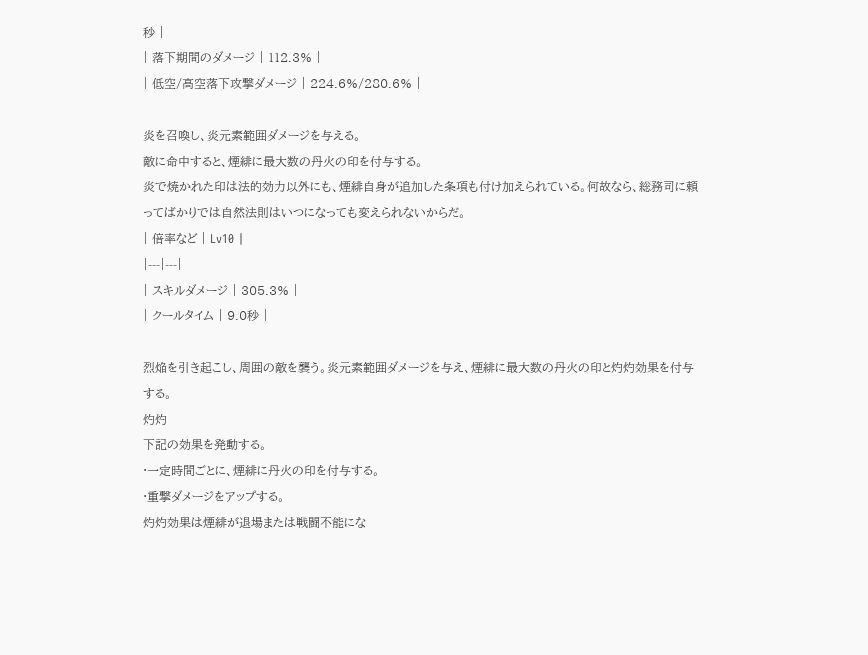秒 |
| 落下期間のダメージ | 112.3% |
| 低空/高空落下攻撃ダメージ | 224.6%/280.6% |

炎を召喚し、炎元素範囲ダメージを与える。
敵に命中すると、煙緋に最大数の丹火の印を付与する。
炎で焼かれた印は法的効力以外にも、煙緋自身が追加した条項も付け加えられている。何故なら、総務司に頼ってばかりでは自然法則はいつになっても変えられないからだ。
| 倍率など | Lv10 |
|---|---|
| スキルダメージ | 305.3% |
| クールタイム | 9.0秒 |

烈焔を引き起こし、周囲の敵を襲う。炎元素範囲ダメージを与え、煙緋に最大数の丹火の印と灼灼効果を付与する。
灼灼
下記の効果を発動する。
·一定時間ごとに、煙緋に丹火の印を付与する。
·重撃ダメージをアップする。
灼灼効果は煙緋が退場または戦闘不能にな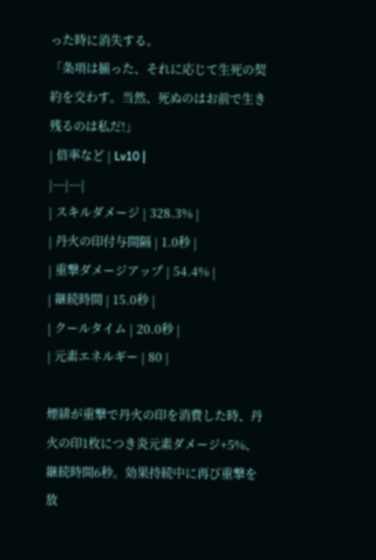った時に消失する。
「条項は揃った、それに応じて生死の契約を交わす。当然、死ぬのはお前で生き残るのは私だ!」
| 倍率など | Lv10 |
|---|---|
| スキルダメージ | 328.3% |
| 丹火の印付与間隔 | 1.0秒 |
| 重撃ダメージアップ | 54.4% |
| 継続時間 | 15.0秒 |
| クールタイム | 20.0秒 |
| 元素エネルギー | 80 |

煙緋が重撃で丹火の印を消費した時、丹火の印1枚につき炎元素ダメージ+5%、継続時間6秒。効果持続中に再び重撃を放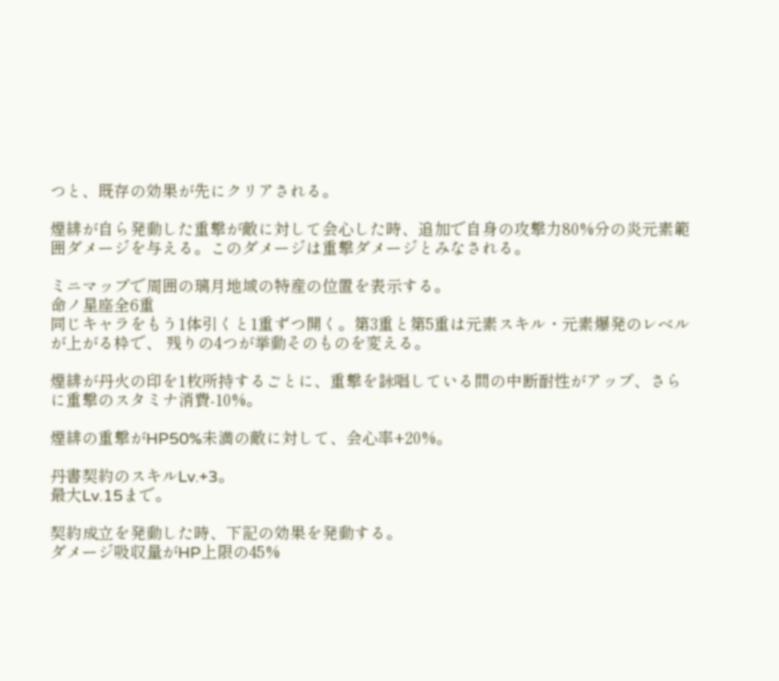つと、既存の効果が先にクリアされる。

煙緋が自ら発動した重撃が敵に対して会心した時、追加で自身の攻撃力80%分の炎元素範囲ダメージを与える。このダメージは重撃ダメージとみなされる。

ミニマップで周囲の璃月地域の特産の位置を表示する。
命ノ星座全6重
同じキャラをもう1体引くと1重ずつ開く。第3重と第5重は元素スキル・元素爆発のレベルが上がる枠で、 残りの4つが挙動そのものを変える。

煙緋が丹火の印を1枚所持するごとに、重撃を詠唱している間の中断耐性がアップ、さらに重撃のスタミナ消費-10%。

煙緋の重撃がHP50%未満の敵に対して、会心率+20%。

丹書契約のスキルLv.+3。
最大Lv.15まで。

契約成立を発動した時、下記の効果を発動する。
ダメージ吸収量がHP上限の45%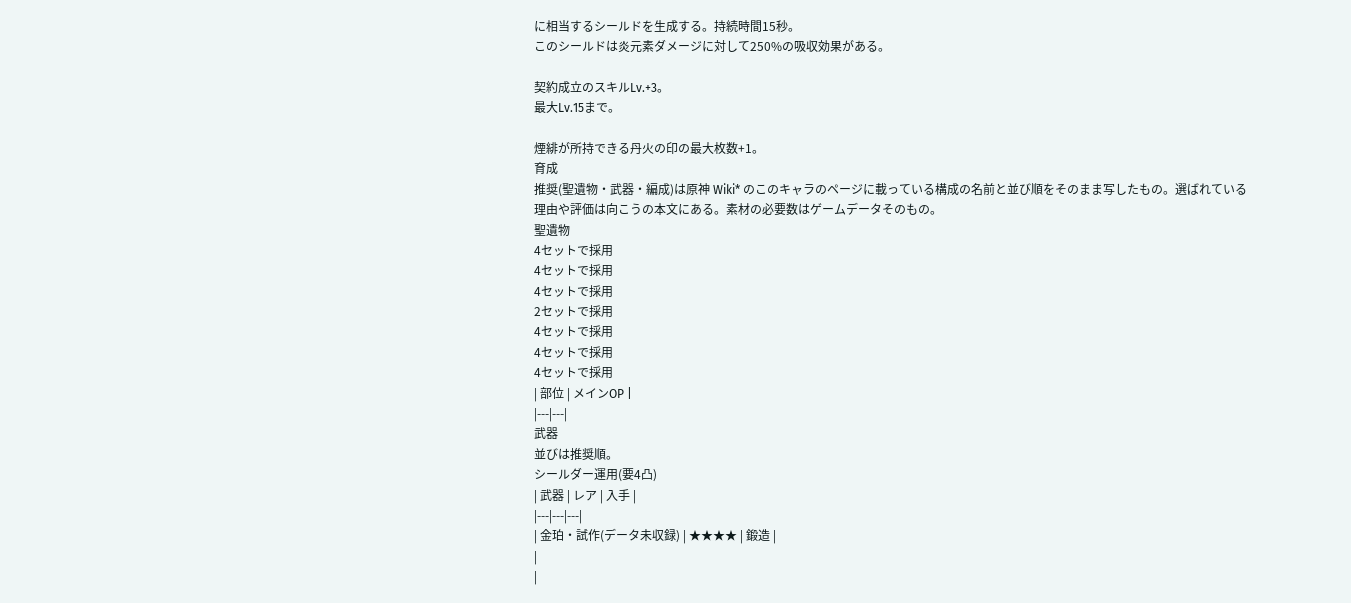に相当するシールドを生成する。持続時間15秒。
このシールドは炎元素ダメージに対して250%の吸収効果がある。

契約成立のスキルLv.+3。
最大Lv.15まで。

煙緋が所持できる丹火の印の最大枚数+1。
育成
推奨(聖遺物・武器・編成)は原神 Wiki* のこのキャラのページに載っている構成の名前と並び順をそのまま写したもの。選ばれている理由や評価は向こうの本文にある。素材の必要数はゲームデータそのもの。
聖遺物
4セットで採用
4セットで採用
4セットで採用
2セットで採用
4セットで採用
4セットで採用
4セットで採用
| 部位 | メインOP |
|---|---|
武器
並びは推奨順。
シールダー運用(要4凸)
| 武器 | レア | 入手 |
|---|---|---|
| 金珀・試作(データ未収録) | ★★★★ | 鍛造 |
|
|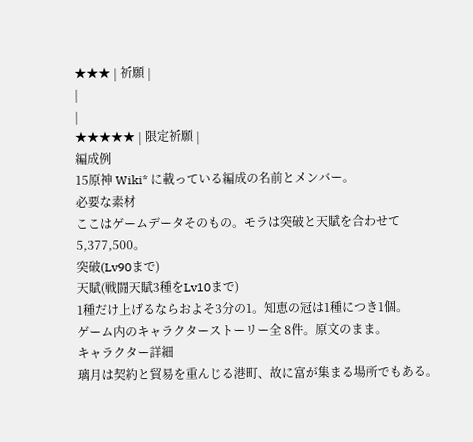★★★ | 祈願 |
|
|
★★★★★ | 限定祈願 |
編成例
15原神 Wiki* に載っている編成の名前とメンバー。
必要な素材
ここはゲームデータそのもの。モラは突破と天賦を合わせて 5,377,500。
突破(Lv90まで)
天賦(戦闘天賦3種をLv10まで)
1種だけ上げるならおよそ3分の1。知恵の冠は1種につき1個。
ゲーム内のキャラクターストーリー全 8件。原文のまま。
キャラクター詳細
璃月は契約と貿易を重んじる港町、故に富が集まる場所でもある。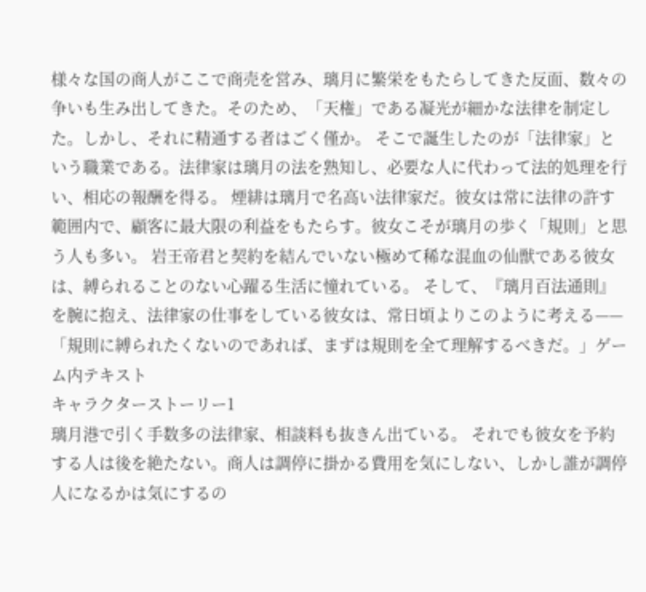様々な国の商人がここで商売を営み、璃月に繁栄をもたらしてきた反面、数々の争いも生み出してきた。そのため、「天権」である凝光が細かな法律を制定した。しかし、それに精通する者はごく僅か。 そこで誕生したのが「法律家」という職業である。法律家は璃月の法を熟知し、必要な人に代わって法的処理を行い、相応の報酬を得る。 煙緋は璃月で名高い法律家だ。彼女は常に法律の許す範囲内で、顧客に最大限の利益をもたらす。彼女こそが璃月の歩く「規則」と思う人も多い。 岩王帝君と契約を結んでいない極めて稀な混血の仙獣である彼女は、縛られることのない心躍る生活に憧れている。 そして、『璃月百法通則』を腕に抱え、法律家の仕事をしている彼女は、常日頃よりこのように考える—— 「規則に縛られたくないのであれば、まずは規則を全て理解するべきだ。」ゲーム内テキスト
キャラクターストーリー1
璃月港で引く手数多の法律家、相談料も抜きん出ている。 それでも彼女を予約する人は後を絶たない。商人は調停に掛かる費用を気にしない、しかし誰が調停人になるかは気にするの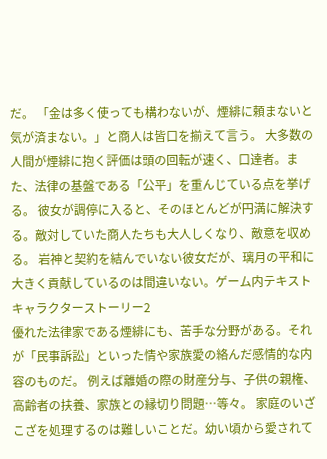だ。 「金は多く使っても構わないが、煙緋に頼まないと気が済まない。」と商人は皆口を揃えて言う。 大多数の人間が煙緋に抱く評価は頭の回転が速く、口達者。また、法律の基盤である「公平」を重んじている点を挙げる。 彼女が調停に入ると、そのほとんどが円満に解決する。敵対していた商人たちも大人しくなり、敵意を収める。 岩神と契約を結んでいない彼女だが、璃月の平和に大きく貢献しているのは間違いない。ゲーム内テキスト
キャラクターストーリー2
優れた法律家である煙緋にも、苦手な分野がある。それが「民事訴訟」といった情や家族愛の絡んだ感情的な内容のものだ。 例えば離婚の際の財産分与、子供の親権、高齢者の扶養、家族との縁切り問題…等々。 家庭のいざこざを処理するのは難しいことだ。幼い頃から愛されて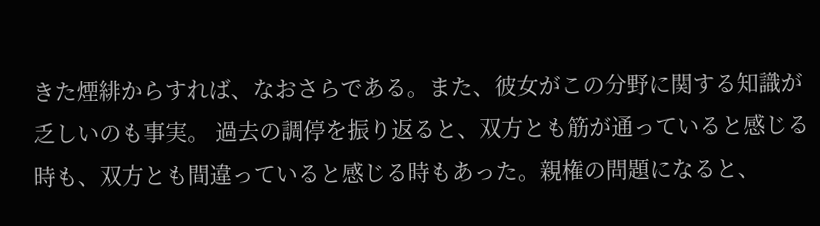きた煙緋からすれば、なおさらである。また、彼女がこの分野に関する知識が乏しいのも事実。 過去の調停を振り返ると、双方とも筋が通っていると感じる時も、双方とも間違っていると感じる時もあった。親権の問題になると、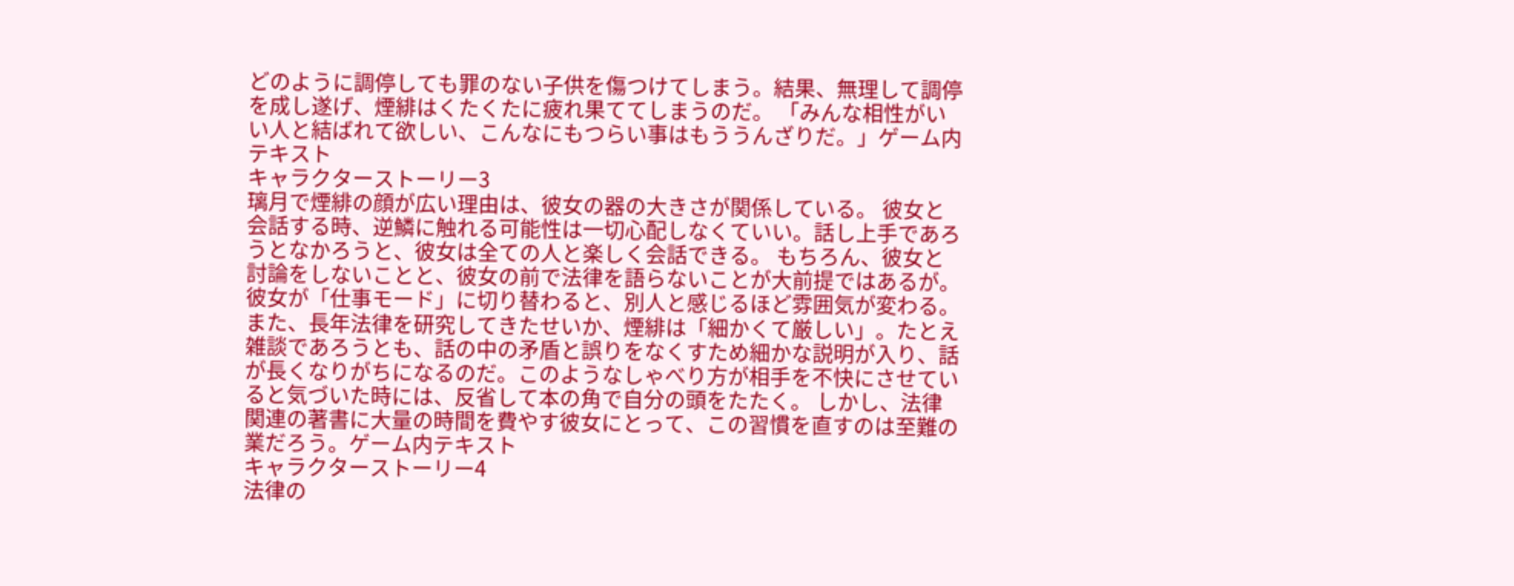どのように調停しても罪のない子供を傷つけてしまう。結果、無理して調停を成し遂げ、煙緋はくたくたに疲れ果ててしまうのだ。 「みんな相性がいい人と結ばれて欲しい、こんなにもつらい事はもううんざりだ。」ゲーム内テキスト
キャラクターストーリー3
璃月で煙緋の顔が広い理由は、彼女の器の大きさが関係している。 彼女と会話する時、逆鱗に触れる可能性は一切心配しなくていい。話し上手であろうとなかろうと、彼女は全ての人と楽しく会話できる。 もちろん、彼女と討論をしないことと、彼女の前で法律を語らないことが大前提ではあるが。彼女が「仕事モード」に切り替わると、別人と感じるほど雰囲気が変わる。 また、長年法律を研究してきたせいか、煙緋は「細かくて厳しい」。たとえ雑談であろうとも、話の中の矛盾と誤りをなくすため細かな説明が入り、話が長くなりがちになるのだ。このようなしゃべり方が相手を不快にさせていると気づいた時には、反省して本の角で自分の頭をたたく。 しかし、法律関連の著書に大量の時間を費やす彼女にとって、この習慣を直すのは至難の業だろう。ゲーム内テキスト
キャラクターストーリー4
法律の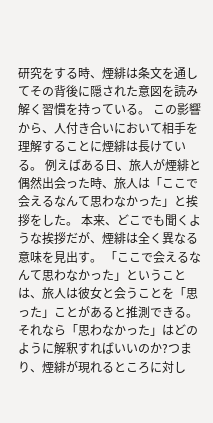研究をする時、煙緋は条文を通してその背後に隠された意図を読み解く習慣を持っている。 この影響から、人付き合いにおいて相手を理解することに煙緋は長けている。 例えばある日、旅人が煙緋と偶然出会った時、旅人は「ここで会えるなんて思わなかった」と挨拶をした。 本来、どこでも聞くような挨拶だが、煙緋は全く異なる意味を見出す。 「ここで会えるなんて思わなかった」ということは、旅人は彼女と会うことを「思った」ことがあると推測できる。それなら「思わなかった」はどのように解釈すればいいのか?つまり、煙緋が現れるところに対し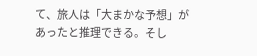て、旅人は「大まかな予想」があったと推理できる。そし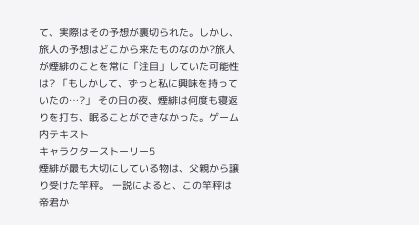て、実際はその予想が裏切られた。しかし、旅人の予想はどこから来たものなのか?旅人が煙緋のことを常に「注目」していた可能性は? 「もしかして、ずっと私に興味を持っていたの…?」 その日の夜、煙緋は何度も寝返りを打ち、眠ることができなかった。ゲーム内テキスト
キャラクターストーリー5
煙緋が最も大切にしている物は、父親から譲り受けた竿秤。 一説によると、この竿秤は帝君か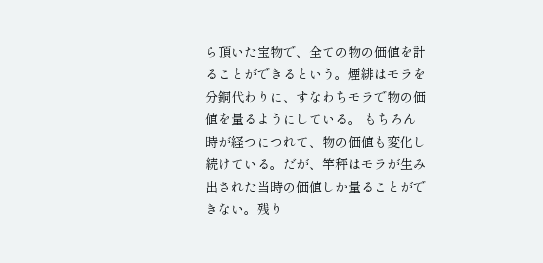ら頂いた宝物で、全ての物の価値を計ることができるという。煙緋はモラを分銅代わりに、すなわちモラで物の価値を量るようにしている。 もちろん時が経つにつれて、物の価値も変化し続けている。だが、竿秤はモラが生み出された当時の価値しか量ることができない。残り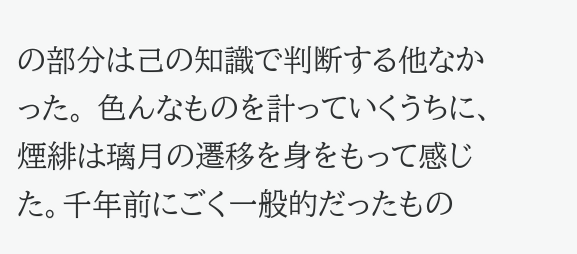の部分は己の知識で判断する他なかった。 色んなものを計っていくうちに、煙緋は璃月の遷移を身をもって感じた。千年前にごく一般的だったもの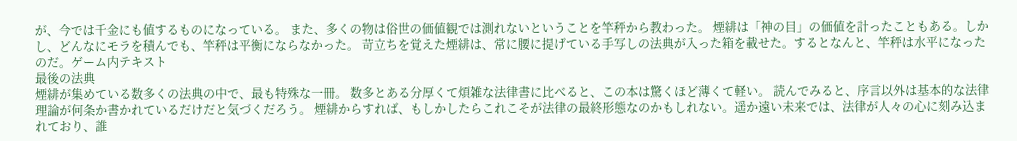が、今では千金にも値するものになっている。 また、多くの物は俗世の価値観では測れないということを竿秤から教わった。 煙緋は「神の目」の価値を計ったこともある。しかし、どんなにモラを積んでも、竿秤は平衡にならなかった。 苛立ちを覚えた煙緋は、常に腰に提げている手写しの法典が入った箱を載せた。するとなんと、竿秤は水平になったのだ。ゲーム内テキスト
最後の法典
煙緋が集めている数多くの法典の中で、最も特殊な一冊。 数多とある分厚くて煩雑な法律書に比べると、この本は驚くほど薄くて軽い。 読んでみると、序言以外は基本的な法律理論が何条か書かれているだけだと気づくだろう。 煙緋からすれば、もしかしたらこれこそが法律の最終形態なのかもしれない。遥か遠い未来では、法律が人々の心に刻み込まれており、誰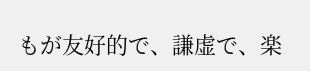もが友好的で、謙虚で、楽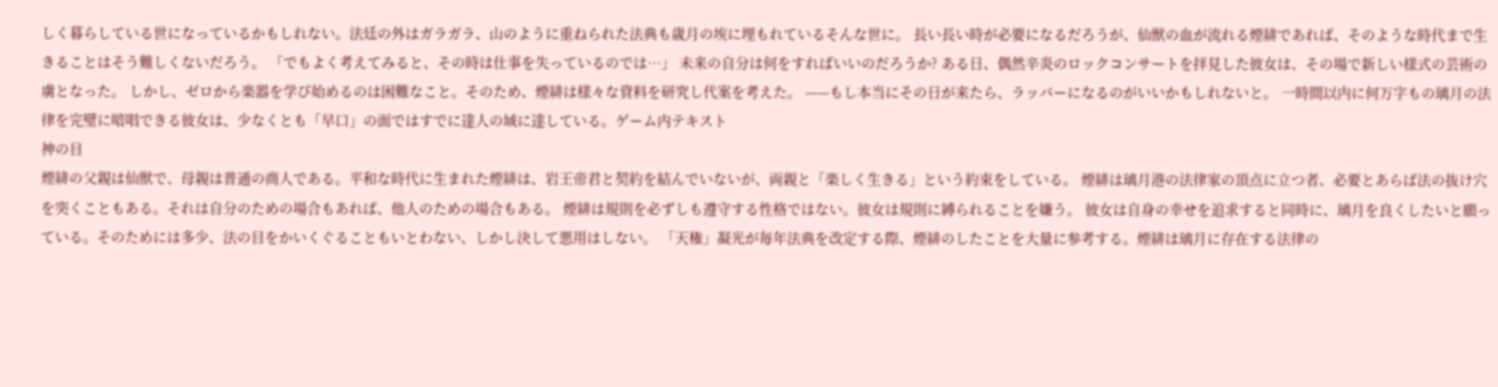しく暮らしている世になっているかもしれない。法廷の外はガラガラ、山のように重ねられた法典も歳月の埃に埋もれているそんな世に。 長い長い時が必要になるだろうが、仙獣の血が流れる煙緋であれば、そのような時代まで生きることはそう難しくないだろう。 「でもよく考えてみると、その時は仕事を失っているのでは…」 未来の自分は何をすればいいのだろうか? ある日、偶然辛炎のロックコンサートを拝見した彼女は、その場で新しい様式の芸術の虜となった。 しかし、ゼロから楽器を学び始めるのは困難なこと。そのため、煙緋は様々な資料を研究し代案を考えた。 ——もし本当にその日が来たら、ラッパーになるのがいいかもしれないと。 一時間以内に何万字もの璃月の法律を完璧に暗唱できる彼女は、少なくとも「早口」の面ではすでに達人の域に達している。ゲーム内テキスト
神の目
煙緋の父親は仙獣で、母親は普通の商人である。平和な時代に生まれた煙緋は、岩王帝君と契約を結んでいないが、両親と「楽しく生きる」という約束をしている。 煙緋は璃月港の法律家の頂点に立つ者、必要とあらば法の抜け穴を突くこともある。それは自分のための場合もあれば、他人のための場合もある。 煙緋は規則を必ずしも遵守する性格ではない。彼女は規則に縛られることを嫌う。 彼女は自身の幸せを追求すると同時に、璃月を良くしたいと願っている。そのためには多少、法の目をかいくぐることもいとわない、しかし決して悪用はしない。 「天権」凝光が毎年法典を改定する際、煙緋のしたことを大量に参考する。煙緋は璃月に存在する法律の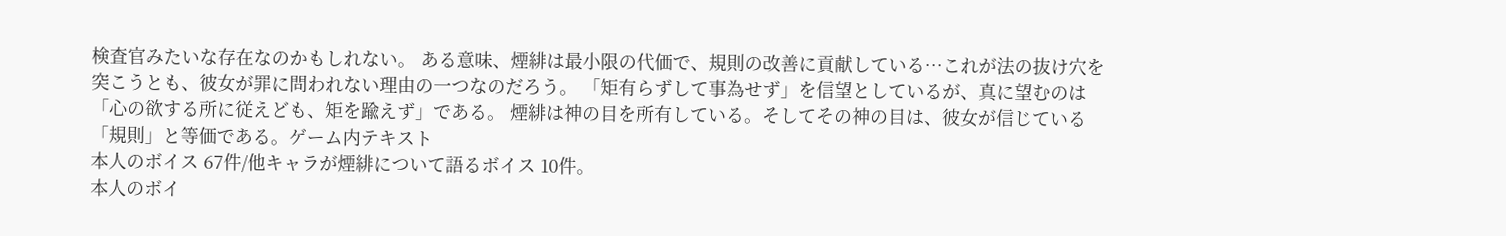検査官みたいな存在なのかもしれない。 ある意味、煙緋は最小限の代価で、規則の改善に貢献している…これが法の抜け穴を突こうとも、彼女が罪に問われない理由の一つなのだろう。 「矩有らずして事為せず」を信望としているが、真に望むのは「心の欲する所に従えども、矩を踰えず」である。 煙緋は神の目を所有している。そしてその神の目は、彼女が信じている「規則」と等価である。ゲーム内テキスト
本人のボイス 67件/他キャラが煙緋について語るボイス 10件。
本人のボイ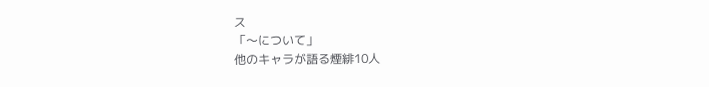ス
「〜について」
他のキャラが語る煙緋10人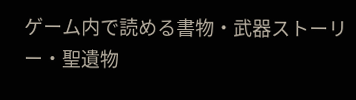ゲーム内で読める書物・武器ストーリー・聖遺物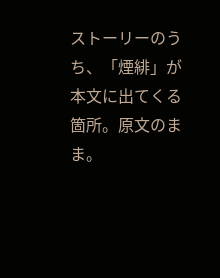ストーリーのうち、「煙緋」が本文に出てくる箇所。原文のまま。